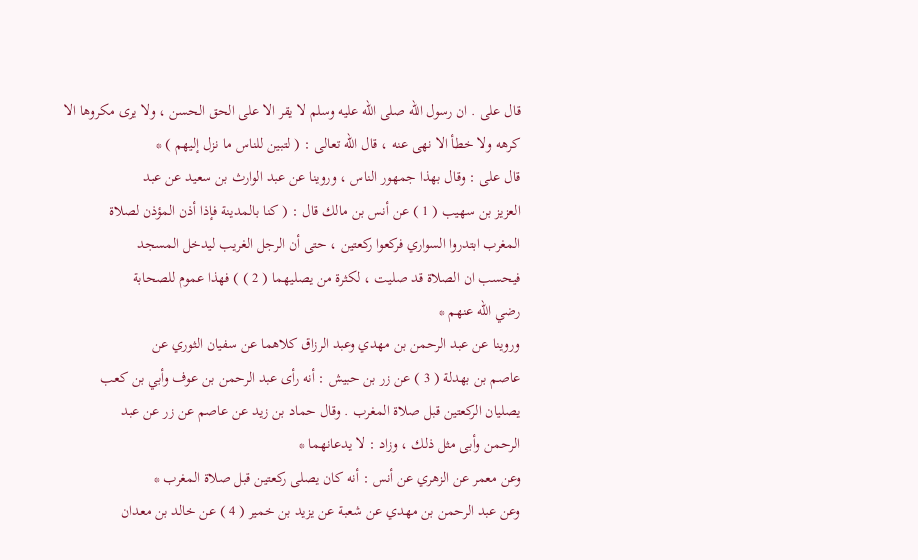قال على . ان رسول الله صلى الله عليه وسلم لا يقر الا على الحق الحسن ، ولا يرى مكروها الا
كرهه ولا خطأ الا نهى عنه ، قال الله تعالى : ( لتبين للناس ما نزل إليهم ) *
قال على : وقال بهذا جمهور الناس ، وروينا عن عبد الوارث بن سعيد عن عبد
العزيز بن سهيب ( 1 ) عن أنس بن مالك قال : ( كنا بالمدينة فإذا أذن المؤذن لصلاة
المغرب ابتدروا السواري فركعوا ركعتين ، حتى أن الرجل الغريب ليدخل المسجد
فيحسب ان الصلاة قد صليت ، لكثرة من يصليهما ( 2 ) ) فهذا عموم للصحابة
رضي الله عنهم *
وروينا عن عبد الرحمن بن مهدي وعبد الرزاق كلاهما عن سفيان الثوري عن
عاصم بن بهدلة ( 3 ) عن زر بن حبيش : أنه رأى عبد الرحمن بن عوف وأبي بن كعب
يصليان الركعتين قبل صلاة المغرب . وقال حماد بن زيد عن عاصم عن زر عن عبد
الرحمن وأبى مثل ذلك ، وزاد : لا يدعانهما *
وعن معمر عن الزهري عن أنس : أنه كان يصلى ركعتين قبل صلاة المغرب *
وعن عبد الرحمن بن مهدي عن شعبة عن يزيد بن خمير ( 4 ) عن خالد بن معدان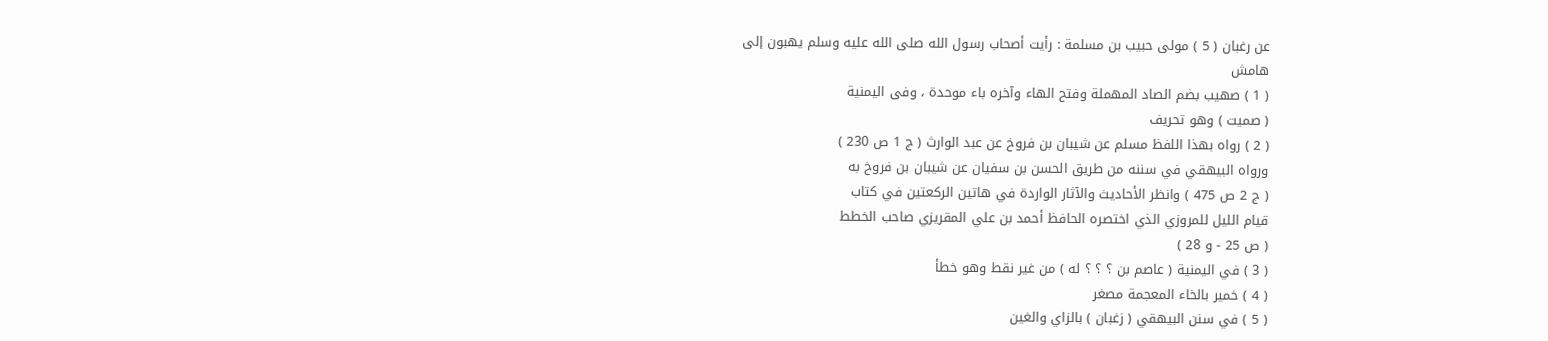عن رغبان ( 5 ) مولى حبيب بن مسلمة : رأيت أصحاب رسول الله صلى الله عليه وسلم يهبون إلى
هامش
( 1 ) صهيب بضم الصاد المهملة وفتح الهاء وآخره باء موحدة ، وفى اليمنية
( صميت ) وهو تحريف
( 2 ) رواه بهذا اللفظ مسلم عن شيبان بن فروخ عن عبد الوارث ( ج 1 ص 230 )
ورواه البيهقي في سننه من طريق الحسن بن سفيان عن شيبان بن فروخ به
( ج 2 ص 475 ) وانظر الأحاديث والآثار الواردة في هاتين الركعتين في كتاب
قيام الليل للمروزي الذي اختصره الحافظ أحمد بن علي المقريزي صاحب الخطط
( ص 25 - و 28 )
( 3 ) في اليمنية ( عاصم بن ؟ ؟ ؟ له ) من غير نقط وهو خطأ
( 4 ) خمير بالخاء المعجمة مصغر
( 5 ) في سنن البيهقي ( زغبان ) بالزاي والغين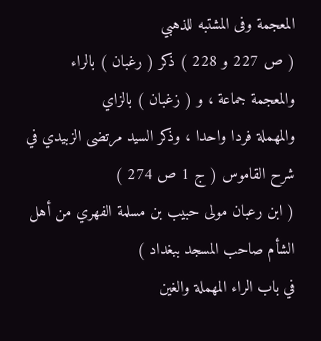المعجمة وفى المشتبه للذهبي
( ص 227 و 228 ) ذكر ( رغبان ) بالراء والمعجمة جماعة ، و ( زغبان ) بالزاي
والمهملة فردا واحدا ، وذكر السيد مرتضى الزبيدي في شرح القاموس ( ج 1 ص 274 )
( ابن رعبان مولى حبيب بن مسلمة الفهري من أهل الشأم صاحب المسجد ببغداد )
في باب الراء المهملة والغين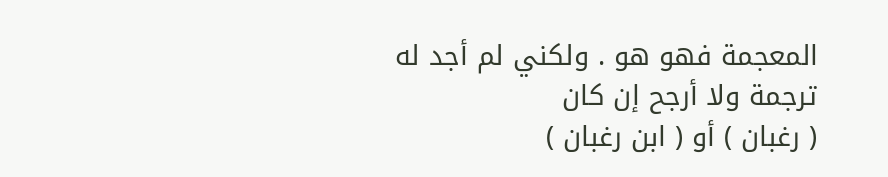المعجمة فهو هو . ولكني لم أجد له ترجمة ولا أرجح إن كان
( رغبان ) أو ( ابن رغبان )